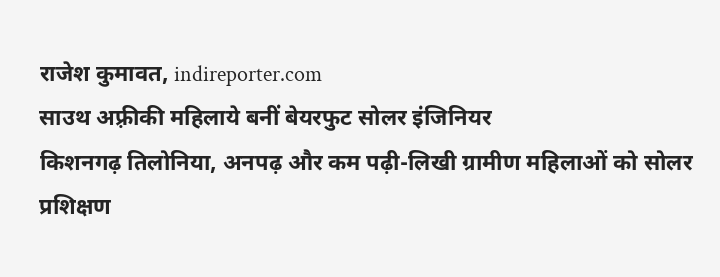राजेश कुमावत, indireporter.com
साउथ अफ़्रीकी महिलाये बनीं बेयरफुट सोलर इंजिनियर
किशनगढ़ तिलोनिया, अनपढ़ और कम पढ़ी-लिखी ग्रामीण महिलाओं को सोलर प्रशिक्षण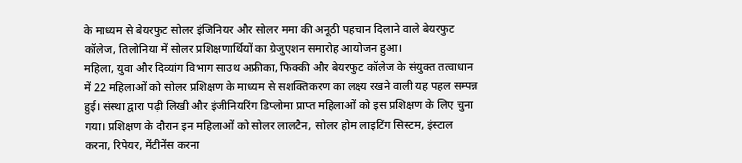के माध्यम से बेयरफुट सोलर इंजिनियर और सोलर ममा की अनूठी पहचान दिलाने वाले बेयरफुट कॉलेज, तिलोनिया में सोलर प्रशिक्षणार्थियों का ग्रेजुएशन समारोह आयोजन हुआ।
महिला, युवा और दिव्यांग विभाग साउथ अफ्रीका, फिक्की और बेयरफुट कॉलेज के संयुक्त तत्वाधान में 22 महिलाओं को सोलर प्रशिक्षण के माध्यम से सशक्तिकरण का लक्ष्य रखने वाली यह पहल सम्पन्न हुई। संस्था द्वारा पढ़ी लिखी और इंजीनियरिंग डिप्लोमा प्राप्त महिलाओं को इस प्रशिक्षण के लिए चुना गया। प्रशिक्षण के दौरान इन महिलाओं को सोलर लालटैन, सोलर होम लाइटिंग सिस्टम, इंस्टाल करना, रिपेयर, मेंटीनेंस करना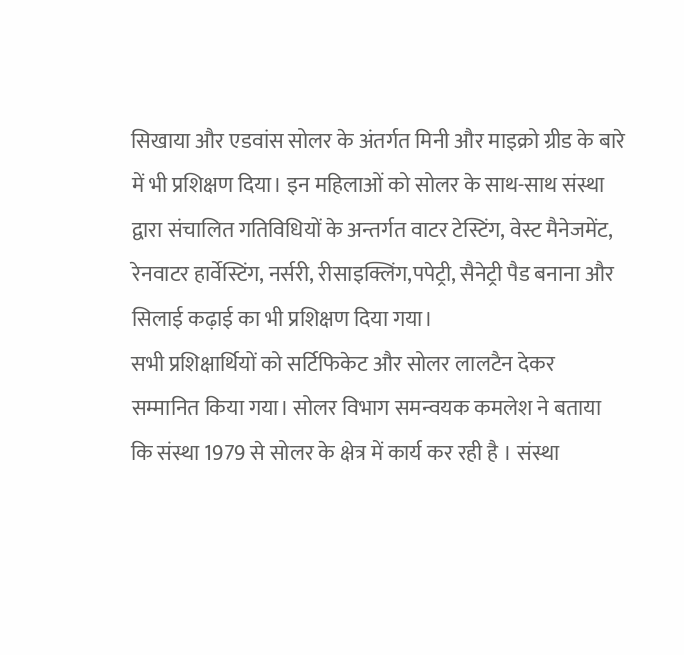सिखाया और एडवांस सोलर के अंतर्गत मिनी और माइक्रो ग्रीड के बारे में भी प्रशिक्षण दिया। इन महिलाओं को सोलर के साथ-साथ संस्था द्वारा संचालित गतिविधियों के अन्तर्गत वाटर टेस्टिंग, वेस्ट मैनेजमेंट, रेनवाटर हार्वेस्टिंग, नर्सरी, रीसाइक्लिंग,पपेट्री, सैनेट्री पैड बनाना और सिलाई कढ़ाई का भी प्रशिक्षण दिया गया।
सभी प्रशिक्षार्थियों को सर्टिफिकेट और सोलर लालटैन देकर सम्मानित किया गया। सोलर विभाग समन्वयक कमलेश ने बताया कि संस्था 1979 से सोलर के क्षेत्र में कार्य कर रही है । संस्था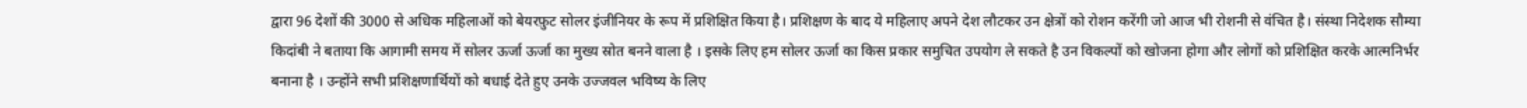द्वारा 96 देशों की 3000 से अधिक महिलाओं को बेयरफ़ुट सोलर इंजीनियर के रूप में प्रशिक्षित किया है। प्रशिक्षण के बाद ये महिलाए अपने देश लौटकर उन क्षेत्रों को रोशन करेंगी जो आज भी रोशनी से वंचित है। संस्था निदेशक सौम्या किदांबी ने बताया कि आगामी समय में सोलर ऊर्जा ऊर्जा का मुख्य स्रोत बनने वाला है । इसके लिए हम सोलर ऊर्जा का किस प्रकार समुचित उपयोग ले सकते है उन विकल्पों को खोजना होगा और लोगों को प्रशिक्षित करके आत्मनिर्भर बनाना है । उन्होंने सभी प्रशिक्षणार्थियों को बधाई देते हुए उनके उज्जवल भविष्य के लिए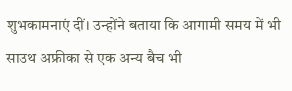शुभकामनाएं दीं। उन्होंने बताया कि आगामी समय में भी साउथ अफ्रीका से एक अन्य बैच भी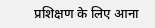प्रशिक्षण के लिए आना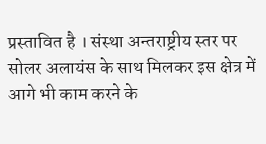प्रस्तावित है । संस्था अन्तराष्ट्रीय स्तर पर सोलर अलायंस के साथ मिलकर इस क्षेत्र में आगे भी काम करने के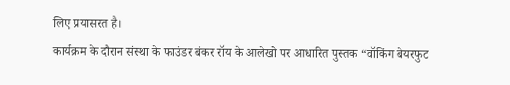लिए प्रयासरत है।
कार्यक्रम के दौरान संस्था के फाउंडर बंकर रॉय के आलेखो पर आधारित पुस्तक “वॉकिंग बेयरफुट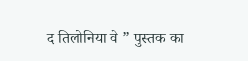द तिलोनिया वे ” पुस्तक का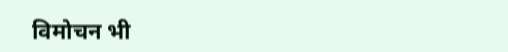विमोचन भी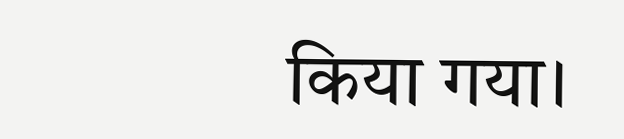किया गया।